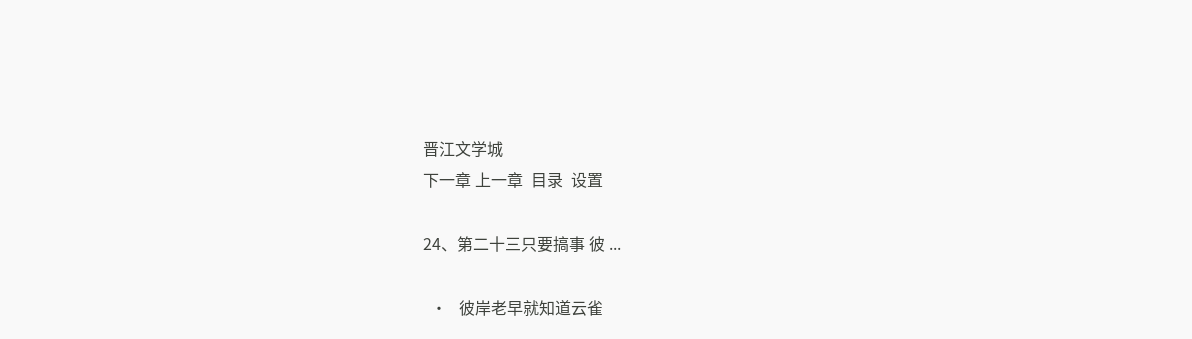晋江文学城
下一章 上一章  目录  设置

24、第二十三只要搞事 彼 ...

  •   彼岸老早就知道云雀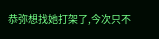恭弥想找她打架了,今次只不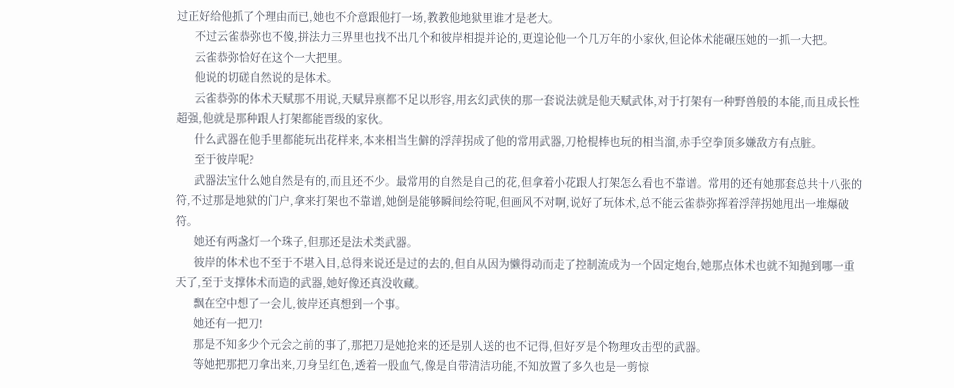过正好给他抓了个理由而已,她也不介意跟他打一场,教教他地狱里谁才是老大。
      不过云雀恭弥也不傻,拼法力三界里也找不出几个和彼岸相提并论的,更遑论他一个几万年的小家伙,但论体术能碾压她的一抓一大把。
      云雀恭弥恰好在这个一大把里。
      他说的切磋自然说的是体术。
      云雀恭弥的体术天赋那不用说,天赋异禀都不足以形容,用玄幻武侠的那一套说法就是他天赋武体,对于打架有一种野兽般的本能,而且成长性超强,他就是那种跟人打架都能晋级的家伙。
      什么武器在他手里都能玩出花样来,本来相当生僻的浮萍拐成了他的常用武器,刀枪棍棒也玩的相当溜,赤手空拳顶多嫌敌方有点脏。
      至于彼岸呢?
      武器法宝什么她自然是有的,而且还不少。最常用的自然是自己的花,但拿着小花跟人打架怎么看也不靠谱。常用的还有她那套总共十八张的符,不过那是地狱的门户,拿来打架也不靠谱,她倒是能够瞬间绘符呢,但画风不对啊,说好了玩体术,总不能云雀恭弥挥着浮萍拐她甩出一堆爆破符。
      她还有两盏灯一个珠子,但那还是法术类武器。
      彼岸的体术也不至于不堪入目,总得来说还是过的去的,但自从因为懒得动而走了控制流成为一个固定炮台,她那点体术也就不知抛到哪一重天了,至于支撑体术而造的武器,她好像还真没收藏。
      飘在空中想了一会儿,彼岸还真想到一个事。
      她还有一把刀!
      那是不知多少个元会之前的事了,那把刀是她抢来的还是别人送的也不记得,但好歹是个物理攻击型的武器。
      等她把那把刀拿出来,刀身呈红色,透着一股血气,像是自带清洁功能,不知放置了多久也是一剪惊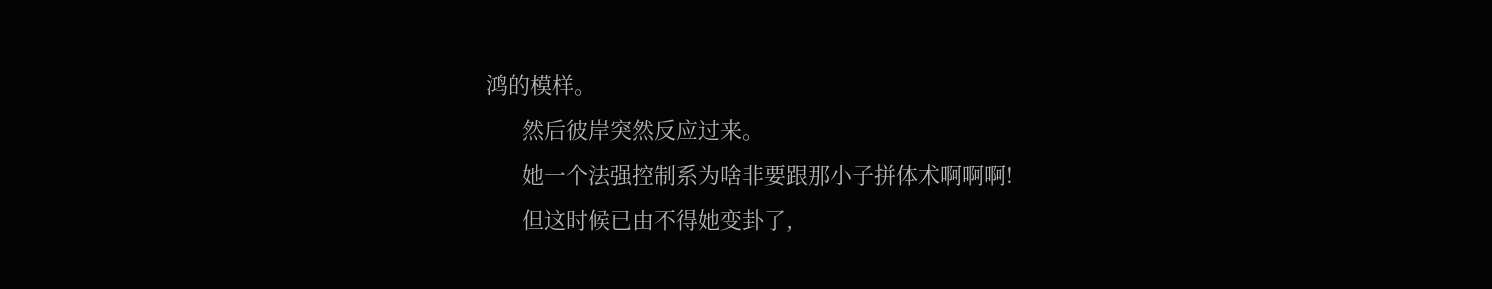鸿的模样。
      然后彼岸突然反应过来。
      她一个法强控制系为啥非要跟那小子拼体术啊啊啊!
      但这时候已由不得她变卦了,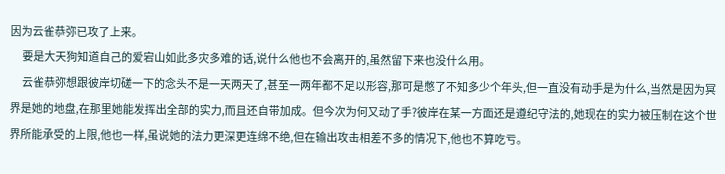因为云雀恭弥已攻了上来。
      要是大天狗知道自己的爱宕山如此多灾多难的话,说什么他也不会离开的,虽然留下来也没什么用。
      云雀恭弥想跟彼岸切磋一下的念头不是一天两天了,甚至一两年都不足以形容,那可是憋了不知多少个年头,但一直没有动手是为什么,当然是因为冥界是她的地盘,在那里她能发挥出全部的实力,而且还自带加成。但今次为何又动了手?彼岸在某一方面还是遵纪守法的,她现在的实力被压制在这个世界所能承受的上限,他也一样,虽说她的法力更深更连绵不绝,但在输出攻击相差不多的情况下,他也不算吃亏。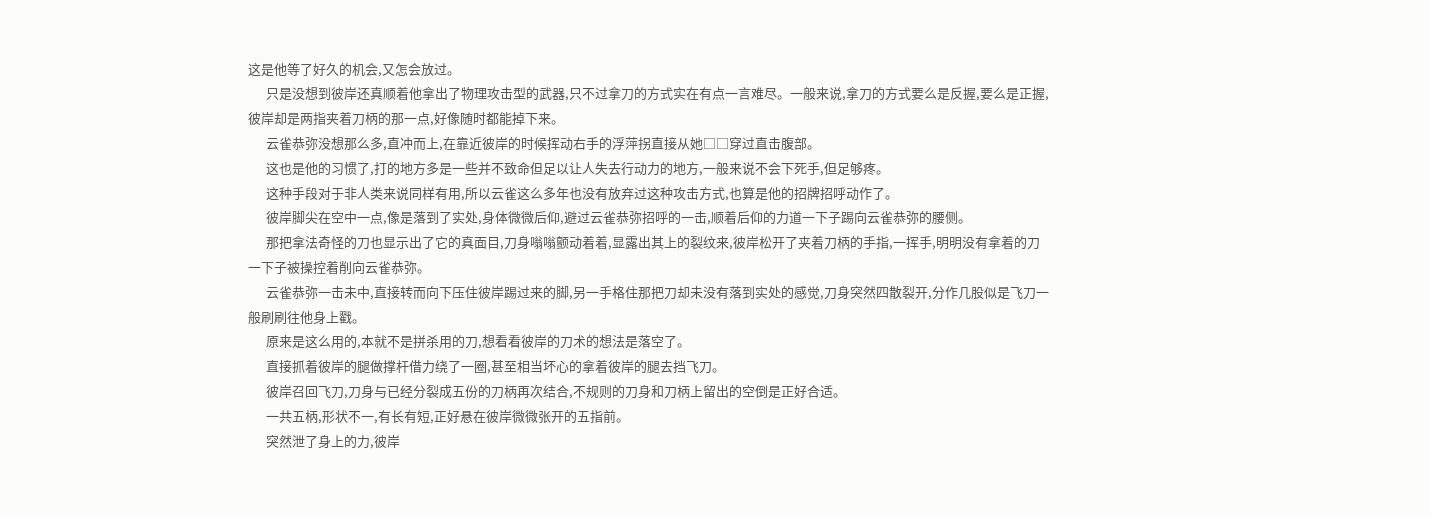这是他等了好久的机会,又怎会放过。
      只是没想到彼岸还真顺着他拿出了物理攻击型的武器,只不过拿刀的方式实在有点一言难尽。一般来说,拿刀的方式要么是反握,要么是正握,彼岸却是两指夹着刀柄的那一点,好像随时都能掉下来。
      云雀恭弥没想那么多,直冲而上,在靠近彼岸的时候挥动右手的浮萍拐直接从她□□穿过直击腹部。
      这也是他的习惯了,打的地方多是一些并不致命但足以让人失去行动力的地方,一般来说不会下死手,但足够疼。
      这种手段对于非人类来说同样有用,所以云雀这么多年也没有放弃过这种攻击方式,也算是他的招牌招呼动作了。
      彼岸脚尖在空中一点,像是落到了实处,身体微微后仰,避过云雀恭弥招呼的一击,顺着后仰的力道一下子踢向云雀恭弥的腰侧。
      那把拿法奇怪的刀也显示出了它的真面目,刀身嗡嗡颤动着着,显露出其上的裂纹来,彼岸松开了夹着刀柄的手指,一挥手,明明没有拿着的刀一下子被操控着削向云雀恭弥。
      云雀恭弥一击未中,直接转而向下压住彼岸踢过来的脚,另一手格住那把刀却未没有落到实处的感觉,刀身突然四散裂开,分作几股似是飞刀一般刷刷往他身上戳。
      原来是这么用的,本就不是拼杀用的刀,想看看彼岸的刀术的想法是落空了。
      直接抓着彼岸的腿做撑杆借力绕了一圈,甚至相当坏心的拿着彼岸的腿去挡飞刀。
      彼岸召回飞刀,刀身与已经分裂成五份的刀柄再次结合,不规则的刀身和刀柄上留出的空倒是正好合适。
      一共五柄,形状不一,有长有短,正好悬在彼岸微微张开的五指前。
      突然泄了身上的力,彼岸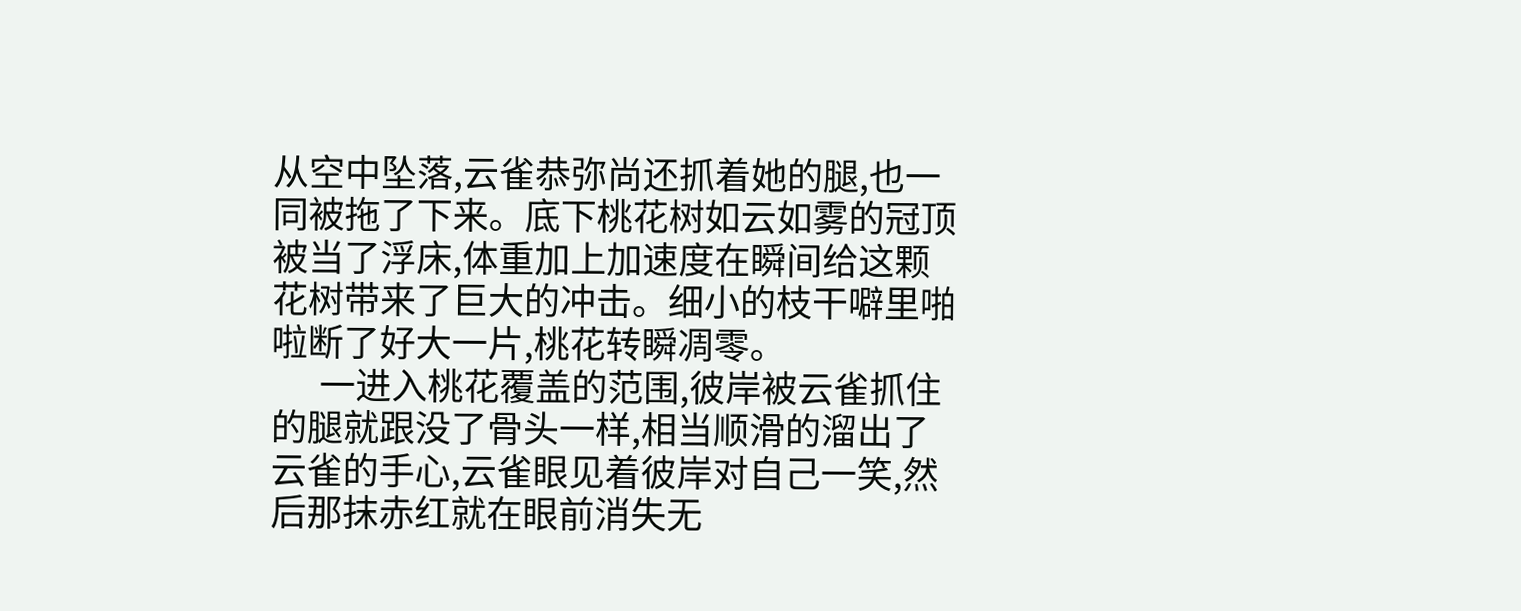从空中坠落,云雀恭弥尚还抓着她的腿,也一同被拖了下来。底下桃花树如云如雾的冠顶被当了浮床,体重加上加速度在瞬间给这颗花树带来了巨大的冲击。细小的枝干噼里啪啦断了好大一片,桃花转瞬凋零。
      一进入桃花覆盖的范围,彼岸被云雀抓住的腿就跟没了骨头一样,相当顺滑的溜出了云雀的手心,云雀眼见着彼岸对自己一笑,然后那抹赤红就在眼前消失无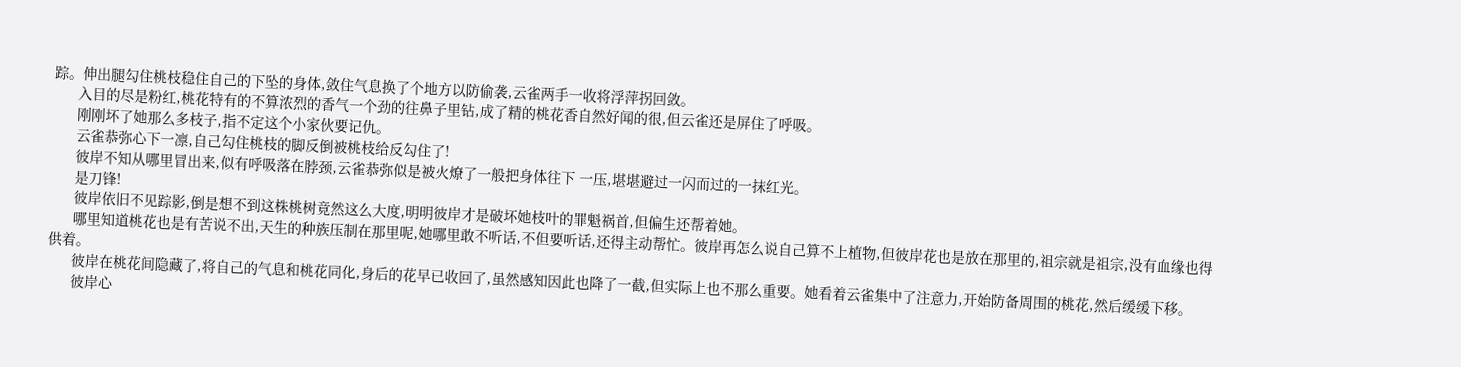踪。伸出腿勾住桃枝稳住自己的下坠的身体,敛住气息换了个地方以防偷袭,云雀两手一收将浮萍拐回敛。
      入目的尽是粉红,桃花特有的不算浓烈的香气一个劲的往鼻子里钻,成了精的桃花香自然好闻的很,但云雀还是屏住了呼吸。
      刚刚坏了她那么多枝子,指不定这个小家伙要记仇。
      云雀恭弥心下一凛,自己勾住桃枝的脚反倒被桃枝给反勾住了!
      彼岸不知从哪里冒出来,似有呼吸落在脖颈,云雀恭弥似是被火燎了一般把身体往下 一压,堪堪避过一闪而过的一抹红光。
      是刀锋!
      彼岸依旧不见踪影,倒是想不到这株桃树竟然这么大度,明明彼岸才是破坏她枝叶的罪魁祸首,但偏生还帮着她。
      哪里知道桃花也是有苦说不出,天生的种族压制在那里呢,她哪里敢不听话,不但要听话,还得主动帮忙。彼岸再怎么说自己算不上植物,但彼岸花也是放在那里的,祖宗就是祖宗,没有血缘也得供着。
      彼岸在桃花间隐藏了,将自己的气息和桃花同化,身后的花早已收回了,虽然感知因此也降了一截,但实际上也不那么重要。她看着云雀集中了注意力,开始防备周围的桃花,然后缓缓下移。
      彼岸心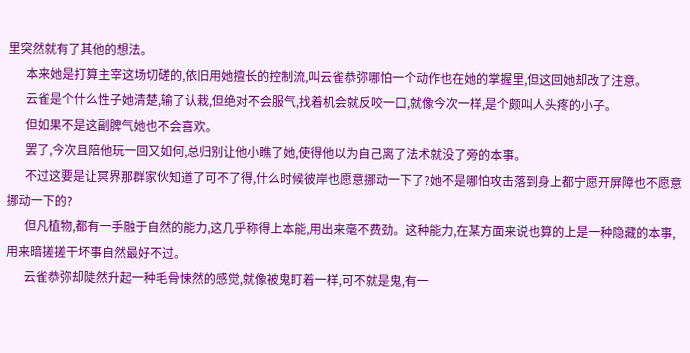里突然就有了其他的想法。
      本来她是打算主宰这场切磋的,依旧用她擅长的控制流,叫云雀恭弥哪怕一个动作也在她的掌握里,但这回她却改了注意。
      云雀是个什么性子她清楚,输了认栽,但绝对不会服气,找着机会就反咬一口,就像今次一样,是个颇叫人头疼的小子。
      但如果不是这副脾气她也不会喜欢。
      罢了,今次且陪他玩一回又如何,总归别让他小瞧了她,使得他以为自己离了法术就没了旁的本事。
      不过这要是让冥界那群家伙知道了可不了得,什么时候彼岸也愿意挪动一下了?她不是哪怕攻击落到身上都宁愿开屏障也不愿意挪动一下的?
      但凡植物,都有一手融于自然的能力,这几乎称得上本能,用出来毫不费劲。这种能力,在某方面来说也算的上是一种隐藏的本事,用来暗搓搓干坏事自然最好不过。
      云雀恭弥却陡然升起一种毛骨悚然的感觉,就像被鬼盯着一样,可不就是鬼,有一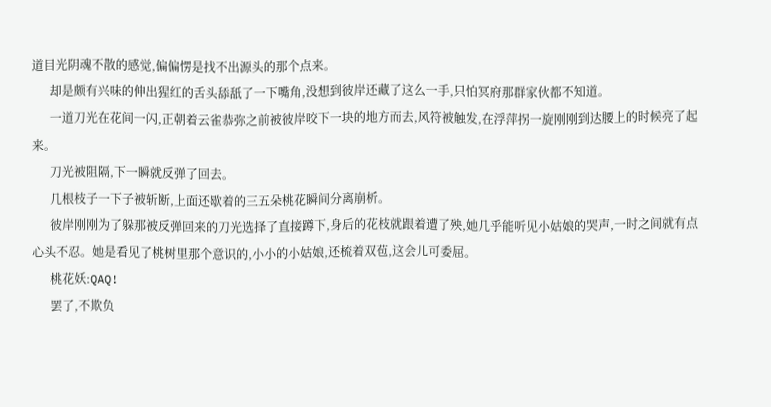道目光阴魂不散的感觉,偏偏愣是找不出源头的那个点来。
      却是颇有兴味的伸出猩红的舌头舔舐了一下嘴角,没想到彼岸还藏了这么一手,只怕冥府那群家伙都不知道。
      一道刀光在花间一闪,正朝着云雀恭弥之前被彼岸咬下一块的地方而去,风符被触发,在浮萍拐一旋刚刚到达腰上的时候亮了起来。
      刀光被阻隔,下一瞬就反弹了回去。
      几根枝子一下子被斩断,上面还歇着的三五朵桃花瞬间分离崩析。
      彼岸刚刚为了躲那被反弹回来的刀光选择了直接蹲下,身后的花枝就跟着遭了殃,她几乎能听见小姑娘的哭声,一时之间就有点心头不忍。她是看见了桃树里那个意识的,小小的小姑娘,还梳着双苞,这会儿可委屈。
      桃花妖:QAQ!
      罢了,不欺负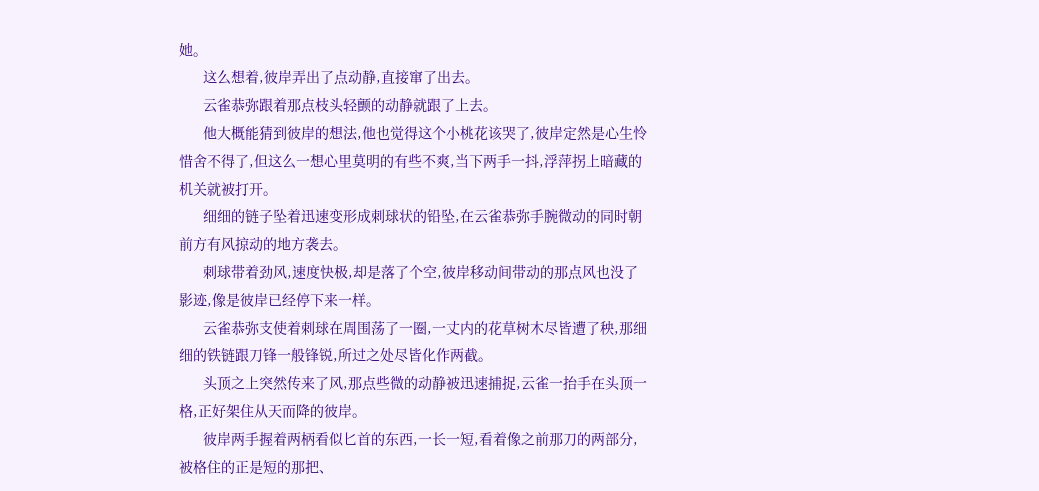她。
      这么想着,彼岸弄出了点动静,直接窜了出去。
      云雀恭弥跟着那点枝头轻颤的动静就跟了上去。
      他大概能猜到彼岸的想法,他也觉得这个小桃花该哭了,彼岸定然是心生怜惜舍不得了,但这么一想心里莫明的有些不爽,当下两手一抖,浮萍拐上暗藏的机关就被打开。
      细细的链子坠着迅速变形成刺球状的铅坠,在云雀恭弥手腕微动的同时朝前方有风掠动的地方袭去。
      刺球带着劲风,速度快极,却是落了个空,彼岸移动间带动的那点风也没了影迹,像是彼岸已经停下来一样。
      云雀恭弥支使着刺球在周围荡了一圈,一丈内的花草树木尽皆遭了秧,那细细的铁链跟刀锋一般锋锐,所过之处尽皆化作两截。
      头顶之上突然传来了风,那点些微的动静被迅速捕捉,云雀一抬手在头顶一格,正好架住从天而降的彼岸。
      彼岸两手握着两柄看似匕首的东西,一长一短,看着像之前那刀的两部分,被格住的正是短的那把、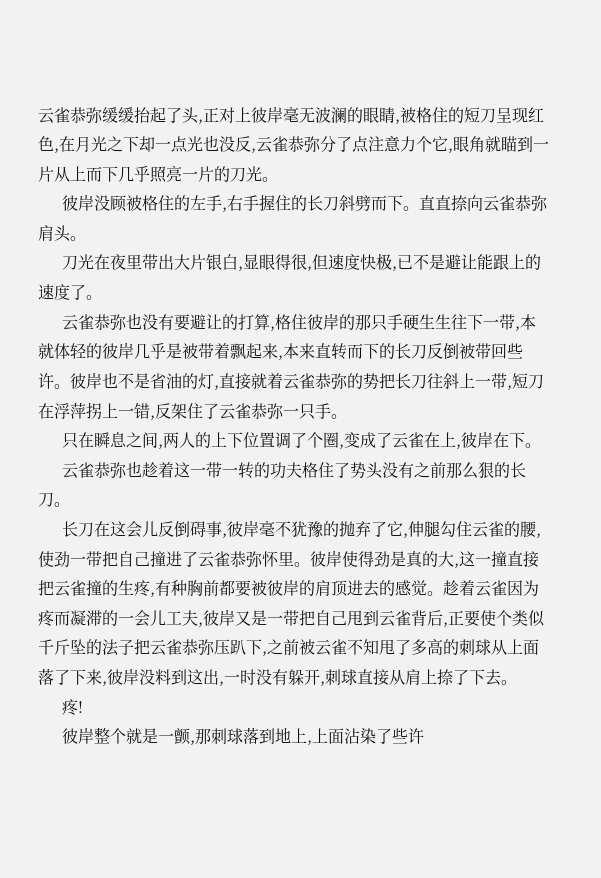云雀恭弥缓缓抬起了头,正对上彼岸毫无波澜的眼睛,被格住的短刀呈现红色,在月光之下却一点光也没反,云雀恭弥分了点注意力个它,眼角就瞄到一片从上而下几乎照亮一片的刀光。
      彼岸没顾被格住的左手,右手握住的长刀斜劈而下。直直捺向云雀恭弥肩头。
      刀光在夜里带出大片银白,显眼得很,但速度快极,已不是避让能跟上的速度了。
      云雀恭弥也没有要避让的打算,格住彼岸的那只手硬生生往下一带,本就体轻的彼岸几乎是被带着飘起来,本来直转而下的长刀反倒被带回些许。彼岸也不是省油的灯,直接就着云雀恭弥的势把长刀往斜上一带,短刀在浮萍拐上一错,反架住了云雀恭弥一只手。
      只在瞬息之间,两人的上下位置调了个圈,变成了云雀在上,彼岸在下。
      云雀恭弥也趁着这一带一转的功夫格住了势头没有之前那么狠的长刀。
      长刀在这会儿反倒碍事,彼岸毫不犹豫的抛弃了它,伸腿勾住云雀的腰,使劲一带把自己撞进了云雀恭弥怀里。彼岸使得劲是真的大,这一撞直接把云雀撞的生疼,有种胸前都要被彼岸的肩顶进去的感觉。趁着云雀因为疼而凝滞的一会儿工夫,彼岸又是一带把自己甩到云雀背后,正要使个类似千斤坠的法子把云雀恭弥压趴下,之前被云雀不知甩了多高的刺球从上面落了下来,彼岸没料到这出,一时没有躲开,刺球直接从肩上捺了下去。
      疼!
      彼岸整个就是一颤,那刺球落到地上,上面沾染了些许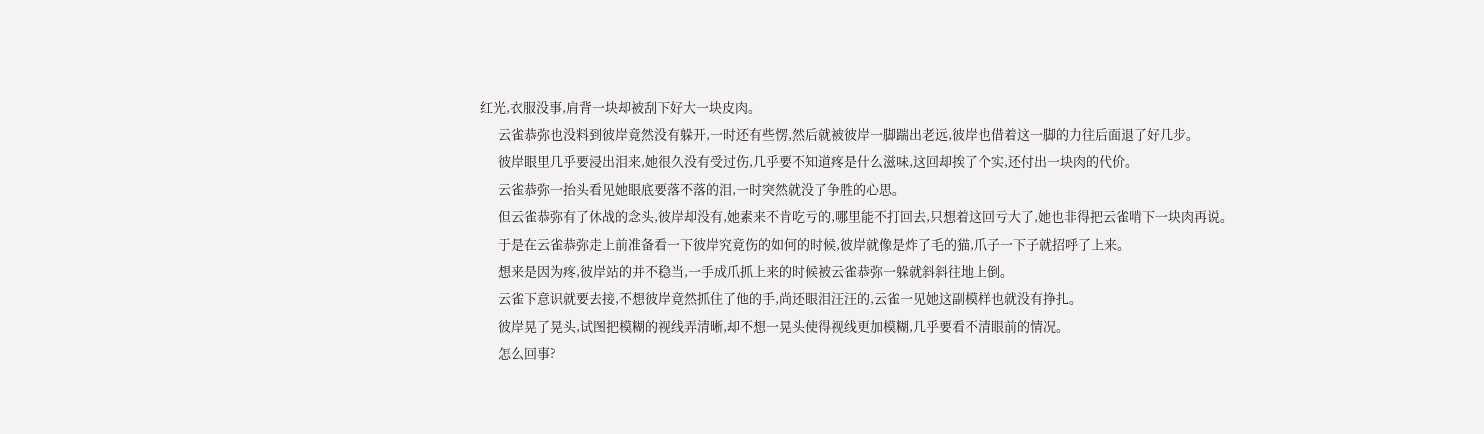红光,衣服没事,肩背一块却被刮下好大一块皮肉。
      云雀恭弥也没料到彼岸竟然没有躲开,一时还有些愣,然后就被彼岸一脚踹出老远,彼岸也借着这一脚的力往后面退了好几步。
      彼岸眼里几乎要浸出泪来,她很久没有受过伤,几乎要不知道疼是什么滋味,这回却挨了个实,还付出一块肉的代价。
      云雀恭弥一抬头看见她眼底要落不落的泪,一时突然就没了争胜的心思。
      但云雀恭弥有了休战的念头,彼岸却没有,她素来不肯吃亏的,哪里能不打回去,只想着这回亏大了,她也非得把云雀啃下一块肉再说。
      于是在云雀恭弥走上前准备看一下彼岸究竟伤的如何的时候,彼岸就像是炸了毛的猫,爪子一下子就招呼了上来。
      想来是因为疼,彼岸站的并不稳当,一手成爪抓上来的时候被云雀恭弥一躲就斜斜往地上倒。
      云雀下意识就要去接,不想彼岸竟然抓住了他的手,尚还眼泪汪汪的,云雀一见她这副模样也就没有挣扎。
      彼岸晃了晃头,试图把模糊的视线弄清晰,却不想一晃头使得视线更加模糊,几乎要看不清眼前的情况。
      怎么回事?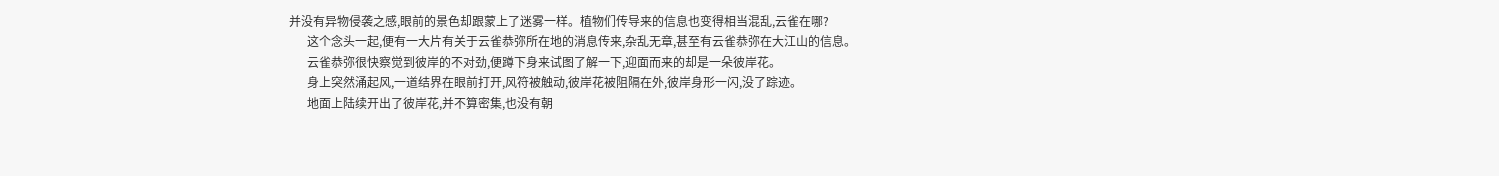并没有异物侵袭之感,眼前的景色却跟蒙上了迷雾一样。植物们传导来的信息也变得相当混乱,云雀在哪?
      这个念头一起,便有一大片有关于云雀恭弥所在地的消息传来,杂乱无章,甚至有云雀恭弥在大江山的信息。
      云雀恭弥很快察觉到彼岸的不对劲,便蹲下身来试图了解一下,迎面而来的却是一朵彼岸花。
      身上突然涌起风,一道结界在眼前打开,风符被触动,彼岸花被阻隔在外,彼岸身形一闪,没了踪迹。
      地面上陆续开出了彼岸花,并不算密集,也没有朝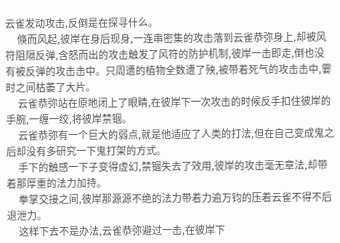云雀发动攻击,反倒是在探寻什么。
      倏而风起,彼岸在身后现身,一连串密集的攻击落到云雀恭弥身上,却被风符阻隔反弹,含怒而出的攻击触发了风符的防护机制,彼岸一击即走,倒也没有被反弹的攻击击中。只周遭的植物全数遭了殃,被带着死气的攻击击中,霎时之间枯萎了大片。
      云雀恭弥站在原地闭上了眼睛,在彼岸下一次攻击的时候反手扣住彼岸的手腕,一缠一绞,将彼岸禁锢。
      云雀恭弥有一个巨大的弱点,就是他适应了人类的打法,但在自己变成鬼之后却没有多研究一下鬼打架的方式。
      手下的触感一下子变得虚幻,禁锢失去了效用,彼岸的攻击毫无章法,却带着那厚重的法力加持。
      拳掌交接之间,彼岸那源源不绝的法力带着力逾万钧的压着云雀不得不后退泄力。
      这样下去不是办法,云雀恭弥避过一击,在彼岸下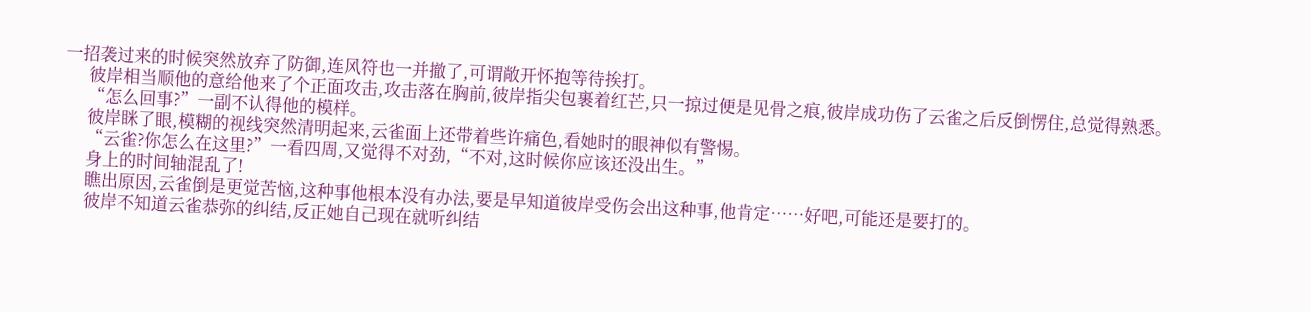一招袭过来的时候突然放弃了防御,连风符也一并撤了,可谓敞开怀抱等待挨打。
      彼岸相当顺他的意给他来了个正面攻击,攻击落在胸前,彼岸指尖包裹着红芒,只一掠过便是见骨之痕,彼岸成功伤了云雀之后反倒愣住,总觉得熟悉。
      “怎么回事?”一副不认得他的模样。
      彼岸眯了眼,模糊的视线突然清明起来,云雀面上还带着些许痛色,看她时的眼神似有警惕。
      “云雀?你怎么在这里?”一看四周,又觉得不对劲,“不对,这时候你应该还没出生。”
      身上的时间轴混乱了!
      瞧出原因,云雀倒是更觉苦恼,这种事他根本没有办法,要是早知道彼岸受伤会出这种事,他肯定……好吧,可能还是要打的。
      彼岸不知道云雀恭弥的纠结,反正她自己现在就听纠结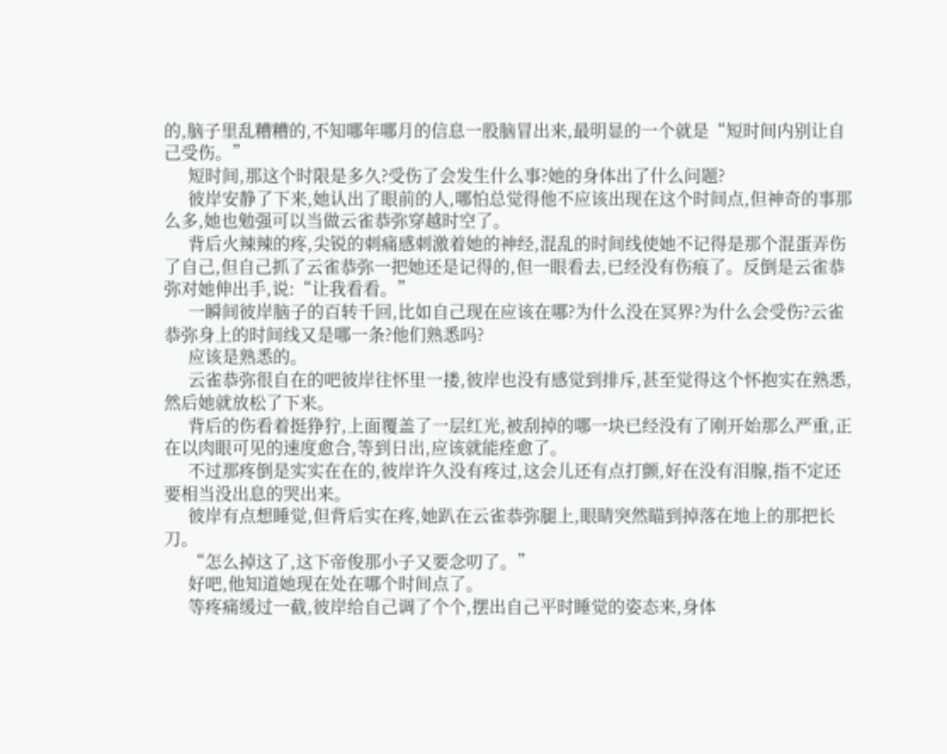的,脑子里乱糟糟的,不知哪年哪月的信息一股脑冒出来,最明显的一个就是“短时间内别让自己受伤。”
      短时间,那这个时限是多久?受伤了会发生什么事?她的身体出了什么问题?
      彼岸安静了下来,她认出了眼前的人,哪怕总觉得他不应该出现在这个时间点,但神奇的事那么多,她也勉强可以当做云雀恭弥穿越时空了。
      背后火辣辣的疼,尖锐的刺痛感刺激着她的神经,混乱的时间线使她不记得是那个混蛋弄伤了自己,但自己抓了云雀恭弥一把她还是记得的,但一眼看去,已经没有伤痕了。反倒是云雀恭弥对她伸出手,说:“让我看看。”
      一瞬间彼岸脑子的百转千回,比如自己现在应该在哪?为什么没在冥界?为什么会受伤?云雀恭弥身上的时间线又是哪一条?他们熟悉吗?
      应该是熟悉的。
      云雀恭弥很自在的吧彼岸往怀里一搂,彼岸也没有感觉到排斥,甚至觉得这个怀抱实在熟悉,然后她就放松了下来。
      背后的伤看着挺狰狞,上面覆盖了一层红光,被刮掉的哪一块已经没有了刚开始那么严重,正在以肉眼可见的速度愈合,等到日出,应该就能痊愈了。
      不过那疼倒是实实在在的,彼岸许久没有疼过,这会儿还有点打颤,好在没有泪腺,指不定还要相当没出息的哭出来。
      彼岸有点想睡觉,但背后实在疼,她趴在云雀恭弥腿上,眼睛突然瞄到掉落在地上的那把长刀。
      “怎么掉这了,这下帝俊那小子又要念叨了。”
      好吧,他知道她现在处在哪个时间点了。
      等疼痛缓过一截,彼岸给自己调了个个,摆出自己平时睡觉的姿态来,身体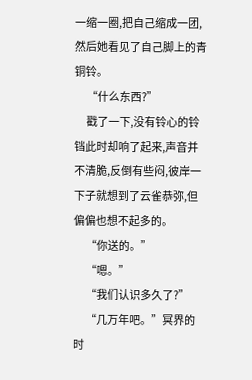一缩一圈,把自己缩成一团,然后她看见了自己脚上的青铜铃。
      “什么东西?”
      戳了一下,没有铃心的铃铛此时却响了起来,声音并不清脆,反倒有些闷,彼岸一下子就想到了云雀恭弥,但偏偏也想不起多的。
      “你送的。”
      “嗯。”
      “我们认识多久了?”
      “几万年吧。”冥界的时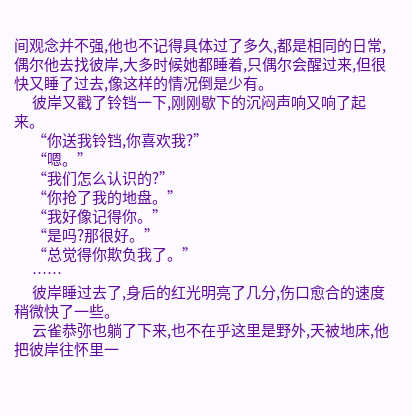间观念并不强,他也不记得具体过了多久,都是相同的日常,偶尔他去找彼岸,大多时候她都睡着,只偶尔会醒过来,但很快又睡了过去,像这样的情况倒是少有。
      彼岸又戳了铃铛一下,刚刚歇下的沉闷声响又响了起来。
      “你送我铃铛,你喜欢我?”
      “嗯。”
      “我们怎么认识的?”
      “你抢了我的地盘。”
      “我好像记得你。”
      “是吗?那很好。”
      “总觉得你欺负我了。”
      ……
      彼岸睡过去了,身后的红光明亮了几分,伤口愈合的速度稍微快了一些。
      云雀恭弥也躺了下来,也不在乎这里是野外,天被地床,他把彼岸往怀里一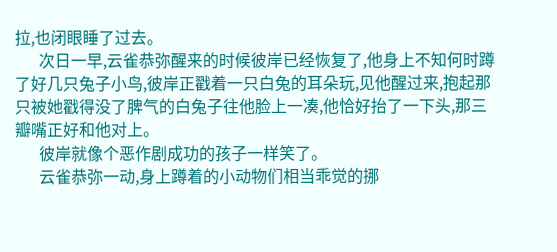拉,也闭眼睡了过去。
      次日一早,云雀恭弥醒来的时候彼岸已经恢复了,他身上不知何时蹲了好几只兔子小鸟,彼岸正戳着一只白兔的耳朵玩,见他醒过来,抱起那只被她戳得没了脾气的白兔子往他脸上一凑,他恰好抬了一下头,那三瓣嘴正好和他对上。
      彼岸就像个恶作剧成功的孩子一样笑了。
      云雀恭弥一动,身上蹲着的小动物们相当乖觉的挪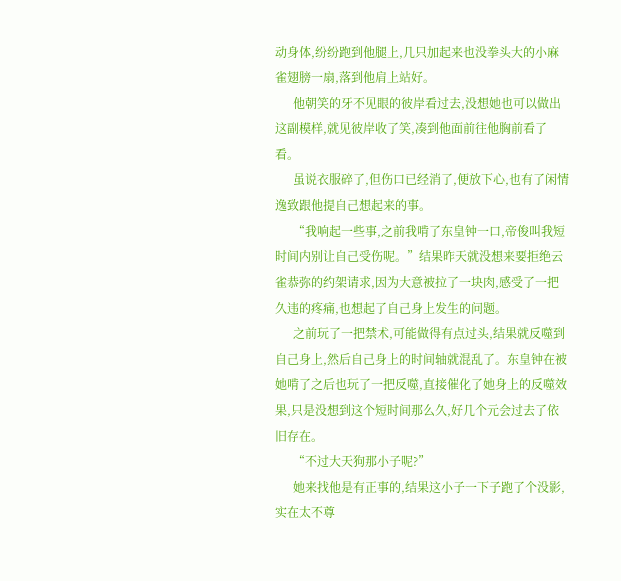动身体,纷纷跑到他腿上,几只加起来也没拳头大的小麻雀翅膀一扇,落到他肩上站好。
      他朝笑的牙不见眼的彼岸看过去,没想她也可以做出这副模样,就见彼岸收了笑,凑到他面前往他胸前看了看。
      虽说衣服碎了,但伤口已经消了,便放下心,也有了闲情逸致跟他提自己想起来的事。
      “我响起一些事,之前我啃了东皇钟一口,帝俊叫我短时间内别让自己受伤呢。”结果昨天就没想来要拒绝云雀恭弥的约架请求,因为大意被拉了一块肉,感受了一把久违的疼痛,也想起了自己身上发生的问题。
      之前玩了一把禁术,可能做得有点过头,结果就反噬到自己身上,然后自己身上的时间轴就混乱了。东皇钟在被她啃了之后也玩了一把反噬,直接催化了她身上的反噬效果,只是没想到这个短时间那么久,好几个元会过去了依旧存在。
      “不过大天狗那小子呢?”
      她来找他是有正事的,结果这小子一下子跑了个没影,实在太不尊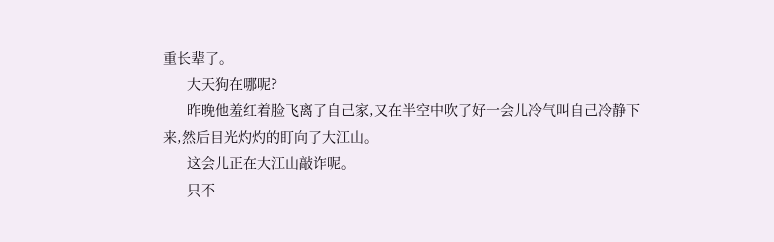重长辈了。
      大天狗在哪呢?
      昨晚他羞红着脸飞离了自己家,又在半空中吹了好一会儿冷气叫自己冷静下来,然后目光灼灼的盯向了大江山。
      这会儿正在大江山敲诈呢。
      只不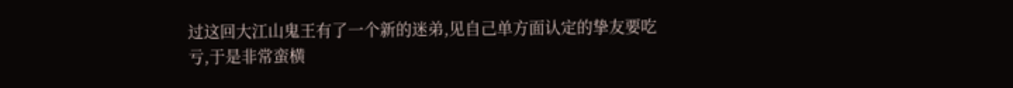过这回大江山鬼王有了一个新的迷弟,见自己单方面认定的挚友要吃亏,于是非常蛮横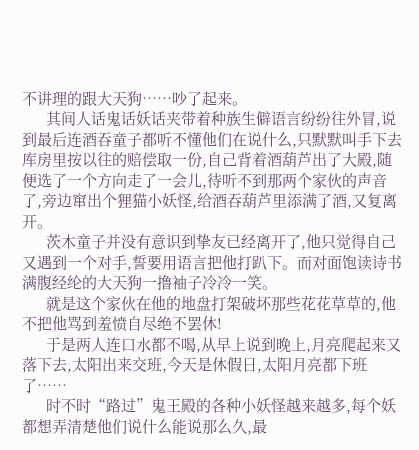不讲理的跟大天狗……吵了起来。
      其间人话鬼话妖话夹带着种族生僻语言纷纷往外冒,说到最后连酒吞童子都听不懂他们在说什么,只默默叫手下去库房里按以往的赔偿取一份,自己背着酒葫芦出了大殿,随便选了一个方向走了一会儿,待听不到那两个家伙的声音了,旁边窜出个狸猫小妖怪,给酒吞葫芦里添满了酒,又复离开。
      茨木童子并没有意识到挚友已经离开了,他只觉得自己又遇到一个对手,誓要用语言把他打趴下。而对面饱读诗书满腹经纶的大天狗一撸袖子冷冷一笑。
      就是这个家伙在他的地盘打架破坏那些花花草草的,他不把他骂到羞愤自尽绝不罢休!
      于是两人连口水都不喝,从早上说到晚上,月亮爬起来又落下去,太阳出来交班,今天是休假日,太阳月亮都下班了……
      时不时“路过”鬼王殿的各种小妖怪越来越多,每个妖都想弄清楚他们说什么能说那么久,最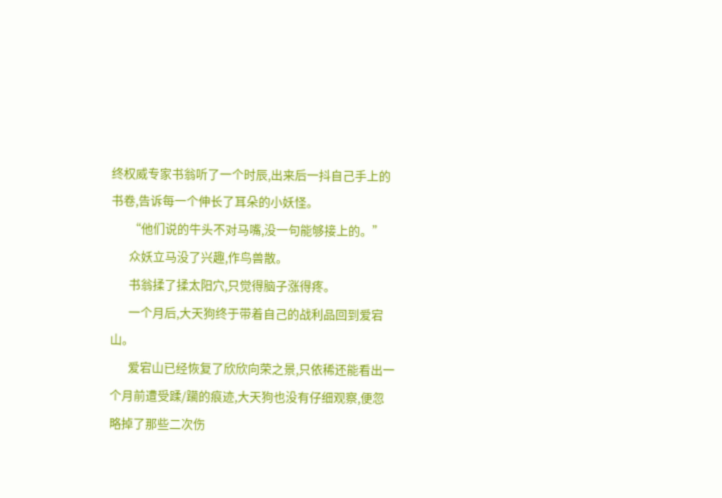终权威专家书翁听了一个时辰,出来后一抖自己手上的书卷,告诉每一个伸长了耳朵的小妖怪。
      “他们说的牛头不对马嘴,没一句能够接上的。”
      众妖立马没了兴趣,作鸟兽散。
      书翁揉了揉太阳穴,只觉得脑子涨得疼。
      一个月后,大天狗终于带着自己的战利品回到爱宕山。
      爱宕山已经恢复了欣欣向荣之景,只依稀还能看出一个月前遭受蹂/躏的痕迹,大天狗也没有仔细观察,便忽略掉了那些二次伤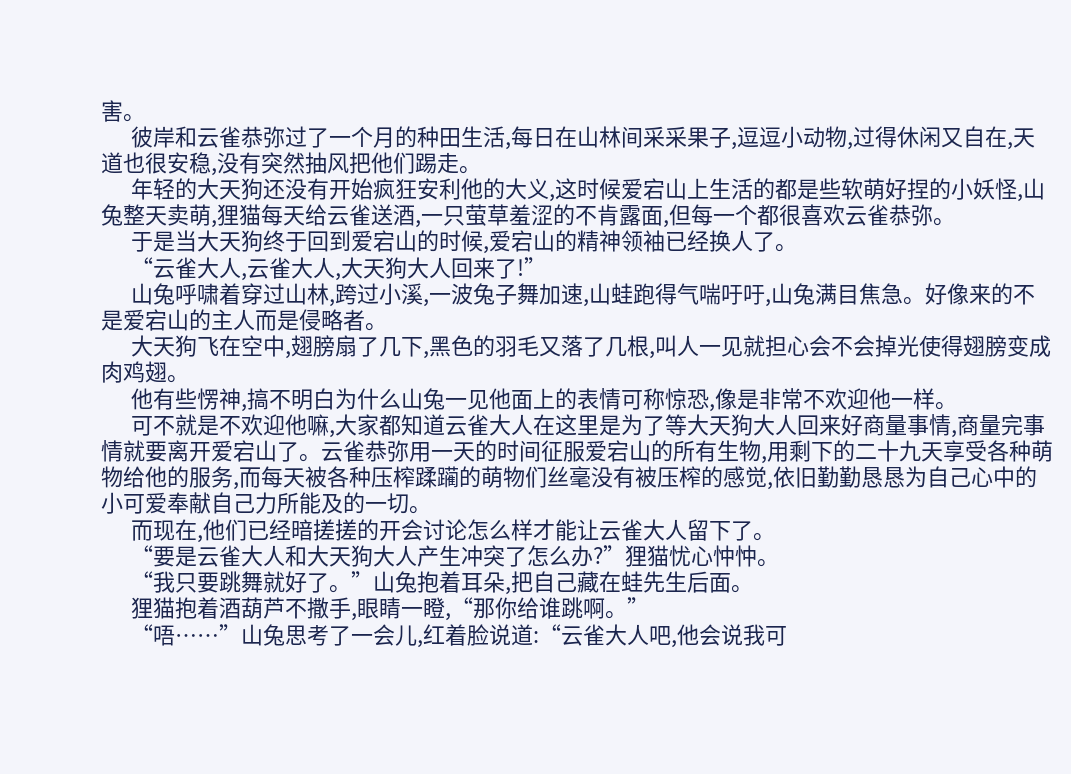害。
      彼岸和云雀恭弥过了一个月的种田生活,每日在山林间采采果子,逗逗小动物,过得休闲又自在,天道也很安稳,没有突然抽风把他们踢走。
      年轻的大天狗还没有开始疯狂安利他的大义,这时候爱宕山上生活的都是些软萌好捏的小妖怪,山兔整天卖萌,狸猫每天给云雀送酒,一只萤草羞涩的不肯露面,但每一个都很喜欢云雀恭弥。
      于是当大天狗终于回到爱宕山的时候,爱宕山的精神领袖已经换人了。
      “云雀大人,云雀大人,大天狗大人回来了!”
      山兔呼啸着穿过山林,跨过小溪,一波兔子舞加速,山蛙跑得气喘吁吁,山兔满目焦急。好像来的不是爱宕山的主人而是侵略者。
      大天狗飞在空中,翅膀扇了几下,黑色的羽毛又落了几根,叫人一见就担心会不会掉光使得翅膀变成肉鸡翅。
      他有些愣神,搞不明白为什么山兔一见他面上的表情可称惊恐,像是非常不欢迎他一样。
      可不就是不欢迎他嘛,大家都知道云雀大人在这里是为了等大天狗大人回来好商量事情,商量完事情就要离开爱宕山了。云雀恭弥用一天的时间征服爱宕山的所有生物,用剩下的二十九天享受各种萌物给他的服务,而每天被各种压榨蹂躏的萌物们丝毫没有被压榨的感觉,依旧勤勤恳恳为自己心中的小可爱奉献自己力所能及的一切。
      而现在,他们已经暗搓搓的开会讨论怎么样才能让云雀大人留下了。
      “要是云雀大人和大天狗大人产生冲突了怎么办?”狸猫忧心忡忡。
      “我只要跳舞就好了。”山兔抱着耳朵,把自己藏在蛙先生后面。
      狸猫抱着酒葫芦不撒手,眼睛一瞪,“那你给谁跳啊。”
      “唔……”山兔思考了一会儿,红着脸说道:“云雀大人吧,他会说我可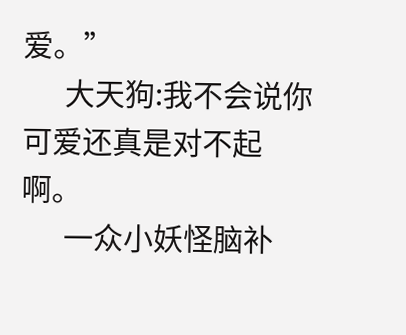爱。”
      大天狗:我不会说你可爱还真是对不起啊。
      一众小妖怪脑补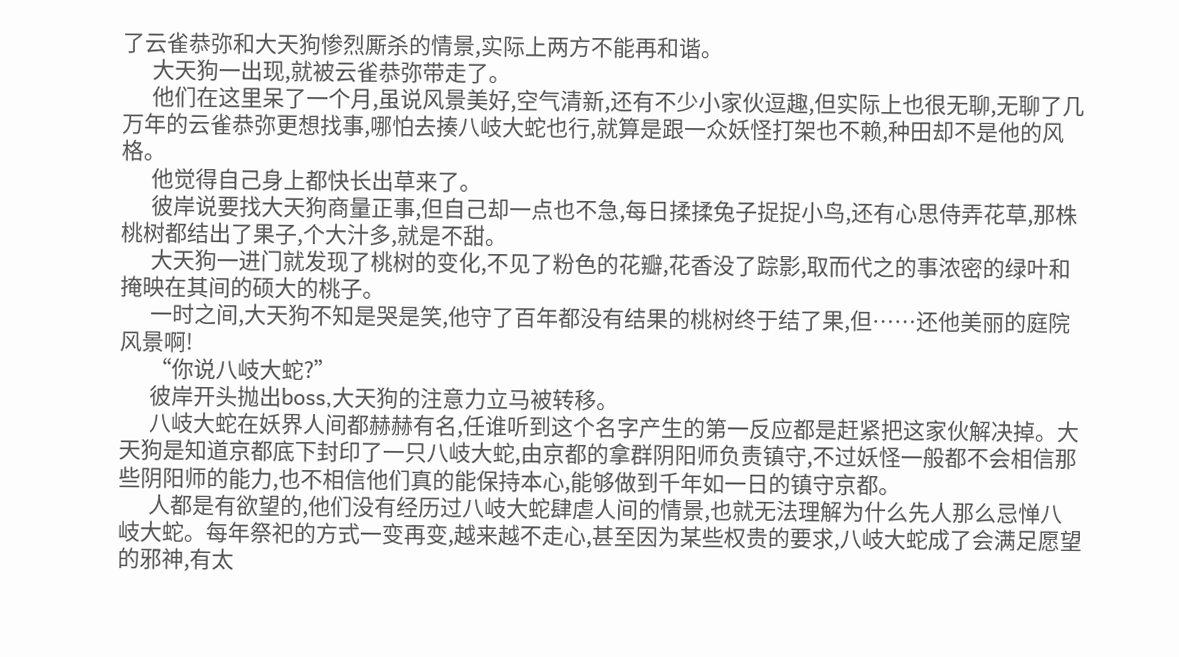了云雀恭弥和大天狗惨烈厮杀的情景,实际上两方不能再和谐。
      大天狗一出现,就被云雀恭弥带走了。
      他们在这里呆了一个月,虽说风景美好,空气清新,还有不少小家伙逗趣,但实际上也很无聊,无聊了几万年的云雀恭弥更想找事,哪怕去揍八岐大蛇也行,就算是跟一众妖怪打架也不赖,种田却不是他的风格。
      他觉得自己身上都快长出草来了。
      彼岸说要找大天狗商量正事,但自己却一点也不急,每日揉揉兔子捉捉小鸟,还有心思侍弄花草,那株桃树都结出了果子,个大汁多,就是不甜。
      大天狗一进门就发现了桃树的变化,不见了粉色的花瓣,花香没了踪影,取而代之的事浓密的绿叶和掩映在其间的硕大的桃子。
      一时之间,大天狗不知是哭是笑,他守了百年都没有结果的桃树终于结了果,但……还他美丽的庭院风景啊!
      “你说八岐大蛇?”
      彼岸开头抛出boss,大天狗的注意力立马被转移。
      八岐大蛇在妖界人间都赫赫有名,任谁听到这个名字产生的第一反应都是赶紧把这家伙解决掉。大天狗是知道京都底下封印了一只八岐大蛇,由京都的拿群阴阳师负责镇守,不过妖怪一般都不会相信那些阴阳师的能力,也不相信他们真的能保持本心,能够做到千年如一日的镇守京都。
      人都是有欲望的,他们没有经历过八岐大蛇肆虐人间的情景,也就无法理解为什么先人那么忌惮八岐大蛇。每年祭祀的方式一变再变,越来越不走心,甚至因为某些权贵的要求,八岐大蛇成了会满足愿望的邪神,有太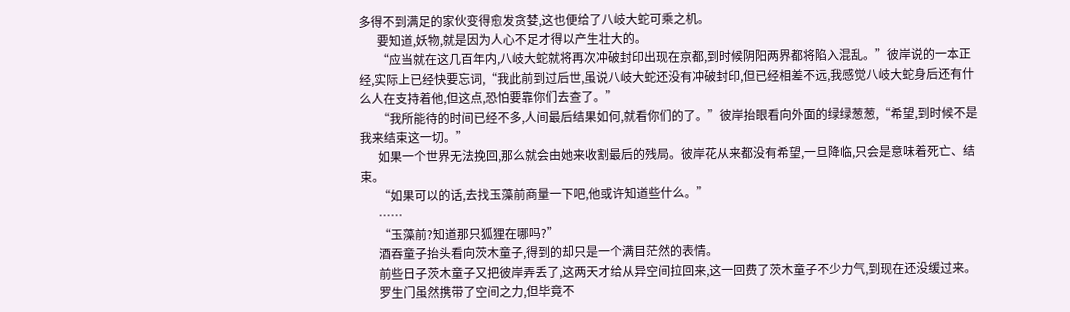多得不到满足的家伙变得愈发贪婪,这也便给了八岐大蛇可乘之机。
      要知道,妖物,就是因为人心不足才得以产生壮大的。
      “应当就在这几百年内,八岐大蛇就将再次冲破封印出现在京都,到时候阴阳两界都将陷入混乱。”彼岸说的一本正经,实际上已经快要忘词,“我此前到过后世,虽说八岐大蛇还没有冲破封印,但已经相差不远,我感觉八岐大蛇身后还有什么人在支持着他,但这点,恐怕要靠你们去查了。”
      “我所能待的时间已经不多,人间最后结果如何,就看你们的了。”彼岸抬眼看向外面的绿绿葱葱,“希望,到时候不是我来结束这一切。”
      如果一个世界无法挽回,那么就会由她来收割最后的残局。彼岸花从来都没有希望,一旦降临,只会是意味着死亡、结束。
      “如果可以的话,去找玉藻前商量一下吧,他或许知道些什么。”
      ……
      “玉藻前?知道那只狐狸在哪吗?”
      酒吞童子抬头看向茨木童子,得到的却只是一个满目茫然的表情。
      前些日子茨木童子又把彼岸弄丢了,这两天才给从异空间拉回来,这一回费了茨木童子不少力气,到现在还没缓过来。
      罗生门虽然携带了空间之力,但毕竟不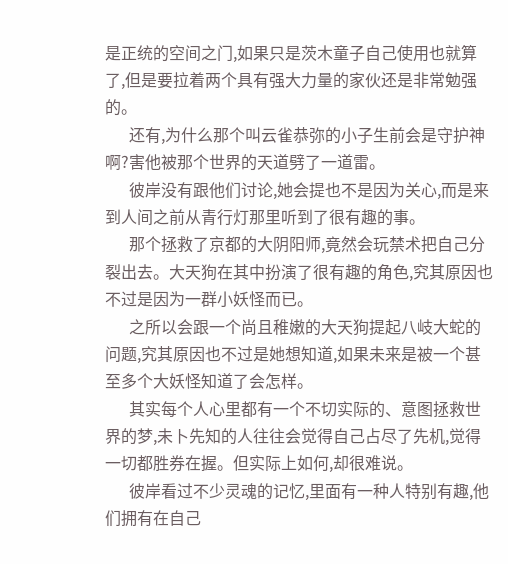是正统的空间之门,如果只是茨木童子自己使用也就算了,但是要拉着两个具有强大力量的家伙还是非常勉强的。
      还有,为什么那个叫云雀恭弥的小子生前会是守护神啊?害他被那个世界的天道劈了一道雷。
      彼岸没有跟他们讨论,她会提也不是因为关心,而是来到人间之前从青行灯那里听到了很有趣的事。
      那个拯救了京都的大阴阳师,竟然会玩禁术把自己分裂出去。大天狗在其中扮演了很有趣的角色,究其原因也不过是因为一群小妖怪而已。
      之所以会跟一个尚且稚嫩的大天狗提起八岐大蛇的问题,究其原因也不过是她想知道,如果未来是被一个甚至多个大妖怪知道了会怎样。
      其实每个人心里都有一个不切实际的、意图拯救世界的梦,未卜先知的人往往会觉得自己占尽了先机,觉得一切都胜券在握。但实际上如何,却很难说。
      彼岸看过不少灵魂的记忆,里面有一种人特别有趣,他们拥有在自己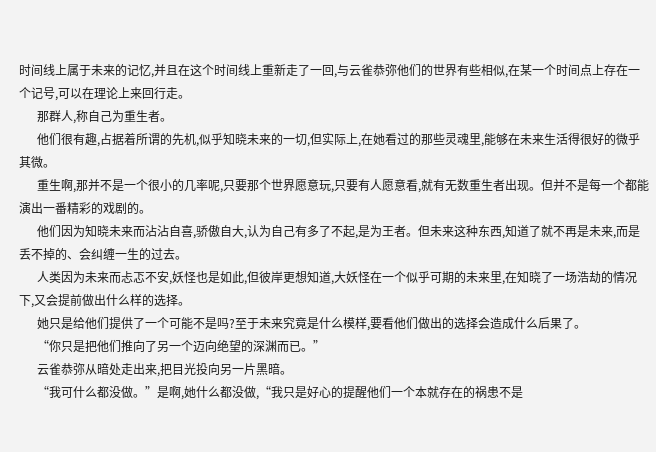时间线上属于未来的记忆,并且在这个时间线上重新走了一回,与云雀恭弥他们的世界有些相似,在某一个时间点上存在一个记号,可以在理论上来回行走。
      那群人,称自己为重生者。
      他们很有趣,占据着所谓的先机,似乎知晓未来的一切,但实际上,在她看过的那些灵魂里,能够在未来生活得很好的微乎其微。
      重生啊,那并不是一个很小的几率呢,只要那个世界愿意玩,只要有人愿意看,就有无数重生者出现。但并不是每一个都能演出一番精彩的戏剧的。
      他们因为知晓未来而沾沾自喜,骄傲自大,认为自己有多了不起,是为王者。但未来这种东西,知道了就不再是未来,而是丢不掉的、会纠缠一生的过去。
      人类因为未来而忐忑不安,妖怪也是如此,但彼岸更想知道,大妖怪在一个似乎可期的未来里,在知晓了一场浩劫的情况下,又会提前做出什么样的选择。
      她只是给他们提供了一个可能不是吗?至于未来究竟是什么模样,要看他们做出的选择会造成什么后果了。
      “你只是把他们推向了另一个迈向绝望的深渊而已。”
      云雀恭弥从暗处走出来,把目光投向另一片黑暗。
      “我可什么都没做。”是啊,她什么都没做,“我只是好心的提醒他们一个本就存在的祸患不是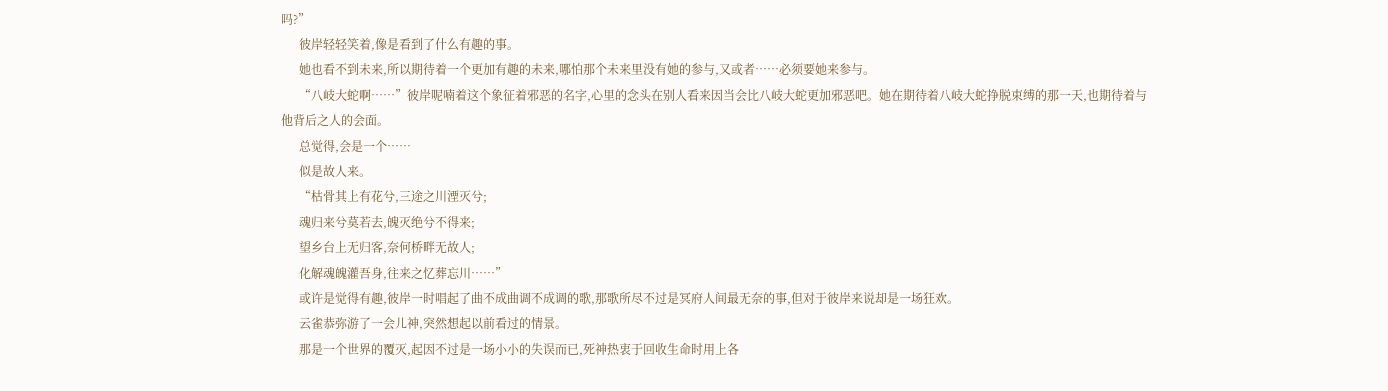吗?”
      彼岸轻轻笑着,像是看到了什么有趣的事。
      她也看不到未来,所以期待着一个更加有趣的未来,哪怕那个未来里没有她的参与,又或者……必须要她来参与。
      “八岐大蛇啊……”彼岸呢喃着这个象征着邪恶的名字,心里的念头在别人看来因当会比八岐大蛇更加邪恶吧。她在期待着八岐大蛇挣脱束缚的那一天,也期待着与他背后之人的会面。
      总觉得,会是一个……
      似是故人来。
      “枯骨其上有花兮,三途之川湮灭兮;
      魂归来兮莫若去,魄灭绝兮不得来;
      望乡台上无归客,奈何桥畔无故人;
      化解魂魄灌吾身,往来之忆葬忘川……”
      或许是觉得有趣,彼岸一时唱起了曲不成曲调不成调的歌,那歌所尽不过是冥府人间最无奈的事,但对于彼岸来说却是一场狂欢。
      云雀恭弥游了一会儿神,突然想起以前看过的情景。
      那是一个世界的覆灭,起因不过是一场小小的失误而已,死神热衷于回收生命时用上各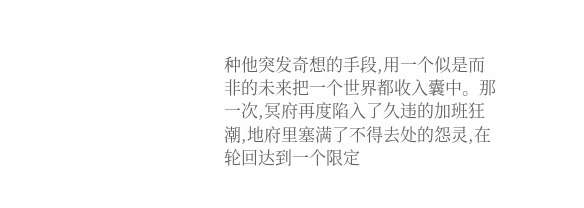种他突发奇想的手段,用一个似是而非的未来把一个世界都收入囊中。那一次,冥府再度陷入了久违的加班狂潮,地府里塞满了不得去处的怨灵,在轮回达到一个限定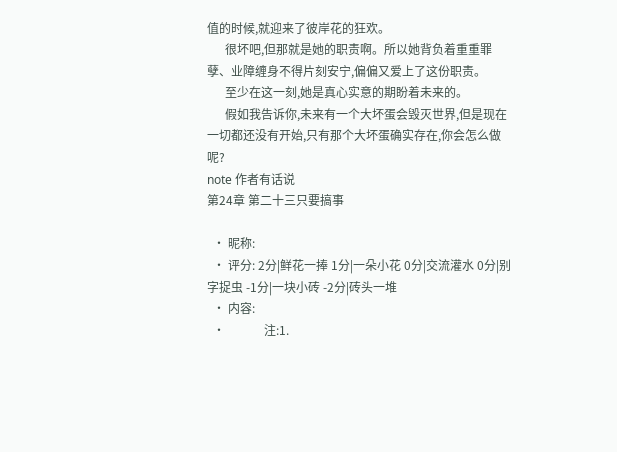值的时候,就迎来了彼岸花的狂欢。
      很坏吧,但那就是她的职责啊。所以她背负着重重罪孽、业障缠身不得片刻安宁,偏偏又爱上了这份职责。
      至少在这一刻,她是真心实意的期盼着未来的。
      假如我告诉你,未来有一个大坏蛋会毁灭世界,但是现在一切都还没有开始,只有那个大坏蛋确实存在,你会怎么做呢?
note 作者有话说
第24章 第二十三只要搞事

  • 昵称:
  • 评分: 2分|鲜花一捧 1分|一朵小花 0分|交流灌水 0分|别字捉虫 -1分|一块小砖 -2分|砖头一堆
  • 内容:
  •             注:1.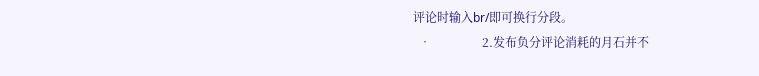评论时输入br/即可换行分段。
  •                 2.发布负分评论消耗的月石并不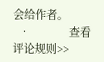会给作者。
  •             查看评论规则>>